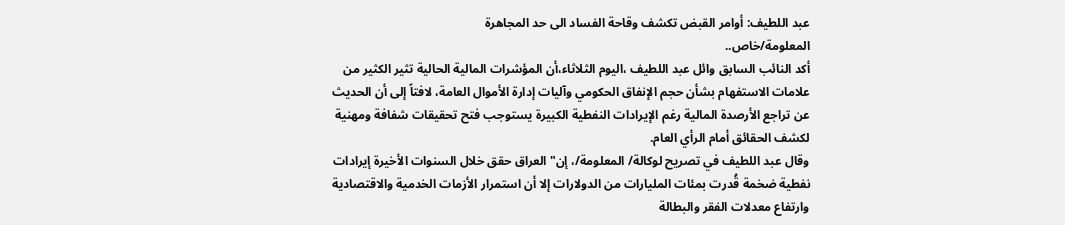عبد اللطيف: أوامر القبض تكشف وقاحة الفساد الى حد المجاهرة
المعلومة/خاص..
أكد النائب السابق وائل عبد اللطيف ،اليوم الثلاثاء،أن المؤشرات المالية الحالية تثير الكثير من علامات الاستفهام بشأن حجم الإنفاق الحكومي وآليات إدارة الأموال العامة، لافتاً إلى أن الحديث عن تراجع الأرصدة المالية رغم الإيرادات النفطية الكبيرة يستوجب فتح تحقيقات شفافة ومهنية لكشف الحقائق أمام الرأي العام.
وقال عبد اللطيف في تصريح لوكالة/ المعلومة/، إن" العراق حقق خلال السنوات الأخيرة إيرادات نفطية ضخمة قُدرت بمئات المليارات من الدولارات إلا أن استمرار الأزمات الخدمية والاقتصادية وارتفاع معدلات الفقر والبطالة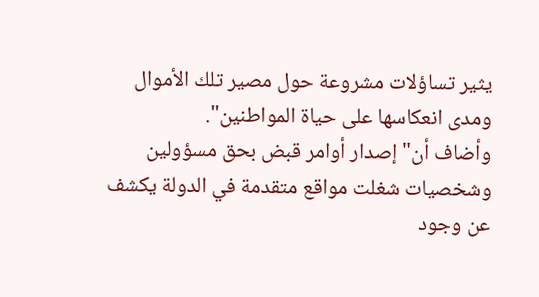يثير تساؤلات مشروعة حول مصير تلك الأموال ومدى انعكاسها على حياة المواطنين".
وأضاف أن" إصدار أوامر قبض بحق مسؤولين وشخصيات شغلت مواقع متقدمة في الدولة يكشف عن وجود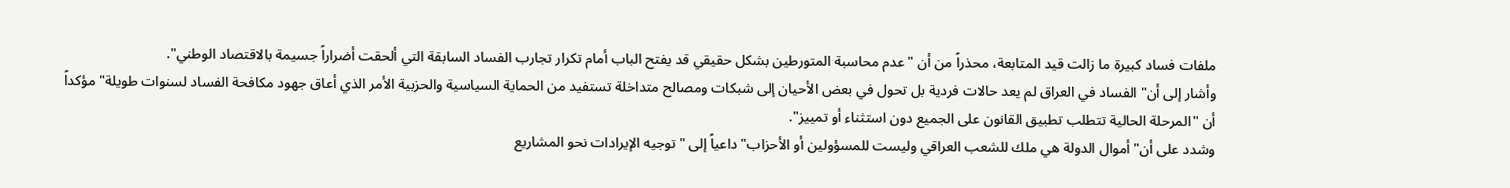ملفات فساد كبيرة ما زالت قيد المتابعة، محذراً من أن "عدم محاسبة المتورطين بشكل حقيقي قد يفتح الباب أمام تكرار تجارب الفساد السابقة التي ألحقت أضراراً جسيمة بالاقتصاد الوطني".
وأشار إلى أن" الفساد في العراق لم يعد حالات فردية بل تحول في بعض الأحيان إلى شبكات ومصالح متداخلة تستفيد من الحماية السياسية والحزبية الأمر الذي أعاق جهود مكافحة الفساد لسنوات طويلة" مؤكداً أن "المرحلة الحالية تتطلب تطبيق القانون على الجميع دون استثناء أو تمييز".
وشدد على أن" أموال الدولة هي ملك للشعب العراقي وليست للمسؤولين أو الأحزاب" داعياً إلى "توجيه الإيرادات نحو المشاريع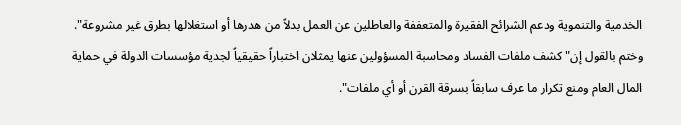الخدمية والتنموية ودعم الشرائح الفقيرة والمتعففة والعاطلين عن العمل بدلاً من هدرها أو استغلالها بطرق غير مشروعة".
وختم بالقول إن" كشف ملفات الفساد ومحاسبة المسؤولين عنها يمثلان اختباراً حقيقياً لجدية مؤسسات الدولة في حماية المال العام ومنع تكرار ما عرف سابقاً بسرقة القرن أو أي ملفات".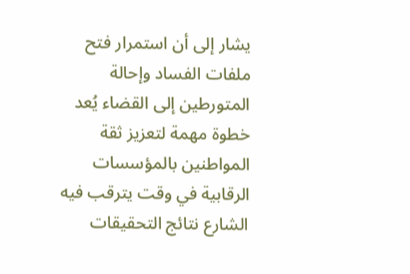يشار إلى أن استمرار فتح ملفات الفساد وإحالة المتورطين إلى القضاء يُعد خطوة مهمة لتعزيز ثقة المواطنين بالمؤسسات الرقابية في وقت يترقب فيه الشارع نتائج التحقيقات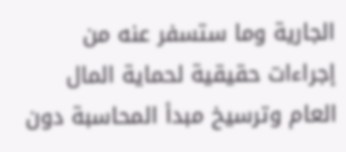الجارية وما ستسفر عنه من إجراءات حقيقية لحماية المال العام وترسيخ مبدأ المحاسبة دون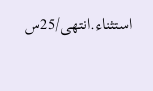استثناء.انتهى/25س